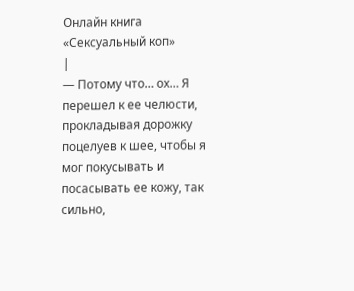Онлайн книга «Сексуальный коп»
|
— Потому что… ох… Я перешел к ее челюсти, прокладывая дорожку поцелуев к шее, чтобы я мог покусывать и посасывать ее кожу, так сильно,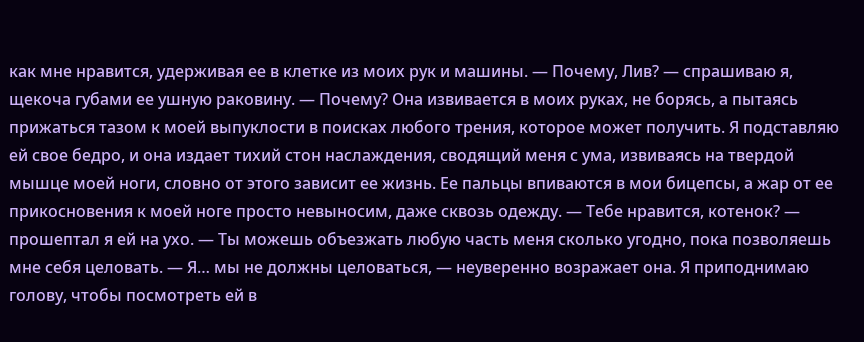как мне нравится, удерживая ее в клетке из моих рук и машины. — Почему, Лив? — спрашиваю я, щекоча губами ее ушную раковину. — Почему? Она извивается в моих руках, не борясь, а пытаясь прижаться тазом к моей выпуклости в поисках любого трения, которое может получить. Я подставляю ей свое бедро, и она издает тихий стон наслаждения, сводящий меня с ума, извиваясь на твердой мышце моей ноги, словно от этого зависит ее жизнь. Ее пальцы впиваются в мои бицепсы, а жар от ее прикосновения к моей ноге просто невыносим, даже сквозь одежду. — Тебе нравится, котенок? — прошептал я ей на ухо. — Ты можешь объезжать любую часть меня сколько угодно, пока позволяешь мне себя целовать. — Я… мы не должны целоваться, — неуверенно возражает она. Я приподнимаю голову, чтобы посмотреть ей в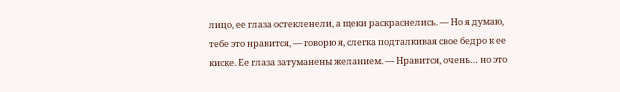лицо, ее глаза остекленели, а щеки раскраснелись. — Но я думаю, тебе это нравится, — говорю я, слегка подталкивая свое бедро к ее киске. Ее глаза затуманены желанием. — Нравится, очень… но это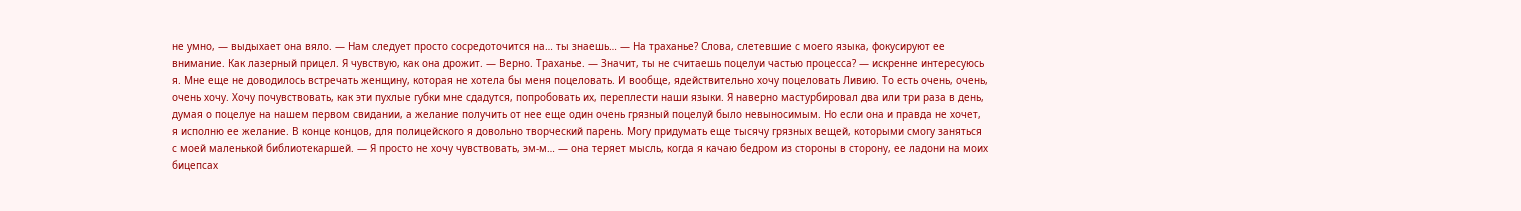не умно, — выдыхает она вяло. — Нам следует просто сосредоточится на… ты знаешь… — На траханье? Слова, слетевшие с моего языка, фокусируют ее внимание. Как лазерный прицел. Я чувствую, как она дрожит. — Верно. Траханье. — Значит, ты не считаешь поцелуи частью процесса? — искренне интересуюсь я. Мне еще не доводилось встречать женщину, которая не хотела бы меня поцеловать. И вообще, ядействительно хочу поцеловать Ливию. То есть очень, очень, очень хочу. Хочу почувствовать, как эти пухлые губки мне сдадутся, попробовать их, переплести наши языки. Я наверно мастурбировал два или три раза в день, думая о поцелуе на нашем первом свидании, а желание получить от нее еще один очень грязный поцелуй было невыносимым. Но если она и правда не хочет, я исполню ее желание. В конце концов, для полицейского я довольно творческий парень. Могу придумать еще тысячу грязных вещей, которыми смогу заняться с моей маленькой библиотекаршей. — Я просто не хочу чувствовать, эм-м… — она теряет мысль, когда я качаю бедром из стороны в сторону, ее ладони на моих бицепсах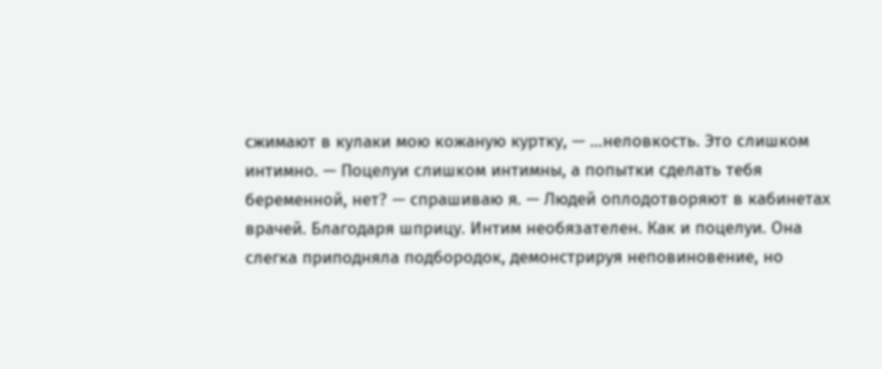сжимают в кулаки мою кожаную куртку, — …неловкость. Это слишком интимно. — Поцелуи слишком интимны, а попытки сделать тебя беременной, нет? — спрашиваю я. — Людей оплодотворяют в кабинетах врачей. Благодаря шприцу. Интим необязателен. Как и поцелуи. Она слегка приподняла подбородок, демонстрируя неповиновение, но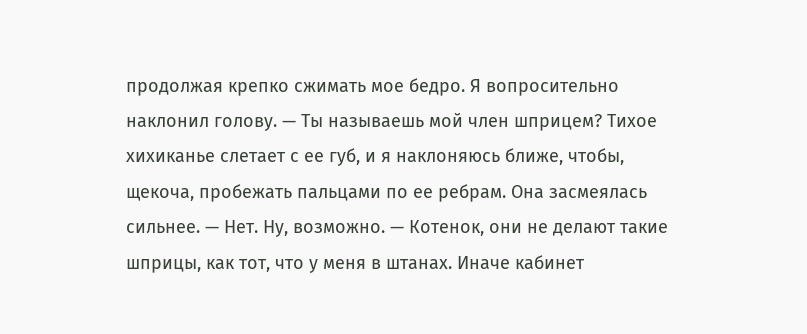продолжая крепко сжимать мое бедро. Я вопросительно наклонил голову. — Ты называешь мой член шприцем? Тихое хихиканье слетает с ее губ, и я наклоняюсь ближе, чтобы, щекоча, пробежать пальцами по ее ребрам. Она засмеялась сильнее. — Нет. Ну, возможно. — Котенок, они не делают такие шприцы, как тот, что у меня в штанах. Иначе кабинет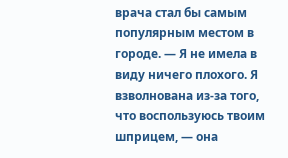врача стал бы самым популярным местом в городе. — Я не имела в виду ничего плохого. Я взволнована из-за того, что воспользуюсь твоим шприцем, — она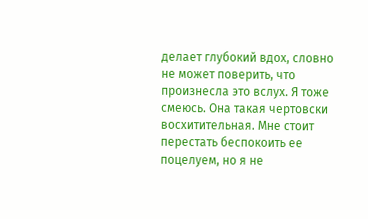делает глубокий вдох, словно не может поверить, что произнесла это вслух. Я тоже смеюсь. Она такая чертовски восхитительная. Мне стоит перестать беспокоить ее поцелуем, но я не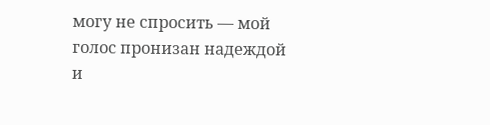могу не спросить — мой голос пронизан надеждой и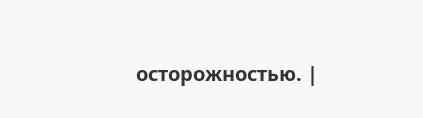осторожностью. |